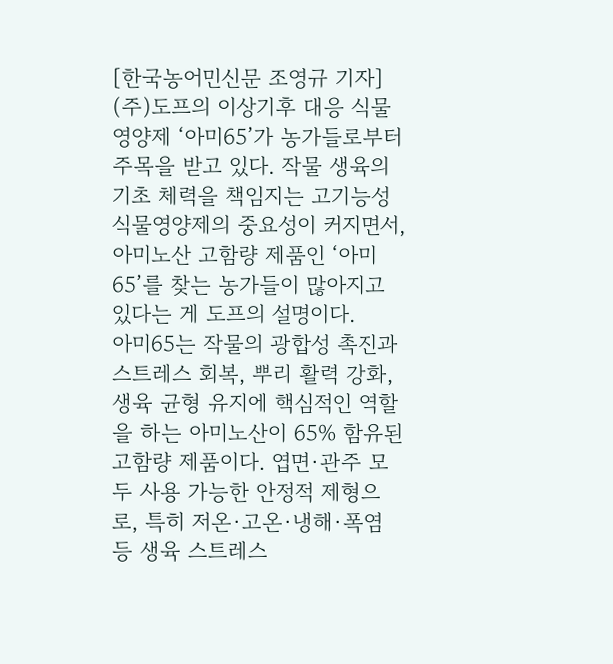[한국농어민신문 조영규 기자]
(주)도프의 이상기후 대응 식물영양제 ‘아미65’가 농가들로부터 주목을 받고 있다. 작물 생육의 기초 체력을 책임지는 고기능성 식물영양제의 중요성이 커지면서, 아미노산 고함량 제품인 ‘아미65’를 찾는 농가들이 많아지고 있다는 게 도프의 설명이다.
아미65는 작물의 광합성 촉진과 스트레스 회복, 뿌리 활력 강화, 생육 균형 유지에 핵심적인 역할을 하는 아미노산이 65% 함유된 고함량 제품이다. 엽면·관주 모두 사용 가능한 안정적 제형으로, 특히 저온·고온·냉해·폭염 등 생육 스트레스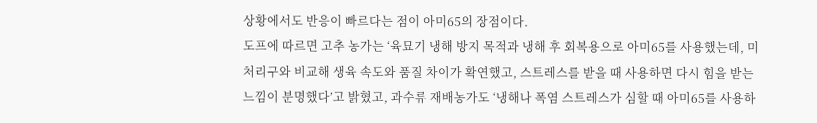상황에서도 반응이 빠르다는 점이 아미65의 장점이다.
도프에 따르면 고추 농가는 ‘육묘기 냉해 방지 목적과 냉해 후 회복용으로 아미65를 사용했는데, 미처리구와 비교해 생육 속도와 품질 차이가 확연했고, 스트레스를 받을 때 사용하면 다시 힘을 받는 느낌이 분명했다’고 밝혔고, 과수류 재배농가도 ‘냉해나 폭염 스트레스가 심할 때 아미65를 사용하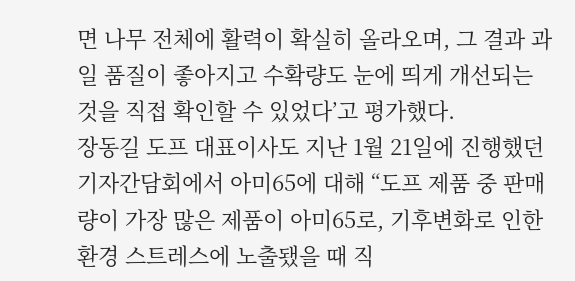면 나무 전체에 활력이 확실히 올라오며, 그 결과 과일 품질이 좋아지고 수확량도 눈에 띄게 개선되는 것을 직접 확인할 수 있었다’고 평가했다.
장동길 도프 대표이사도 지난 1월 21일에 진행했던 기자간담회에서 아미65에 대해 “도프 제품 중 판매량이 가장 많은 제품이 아미65로, 기후변화로 인한 환경 스트레스에 노출됐을 때 직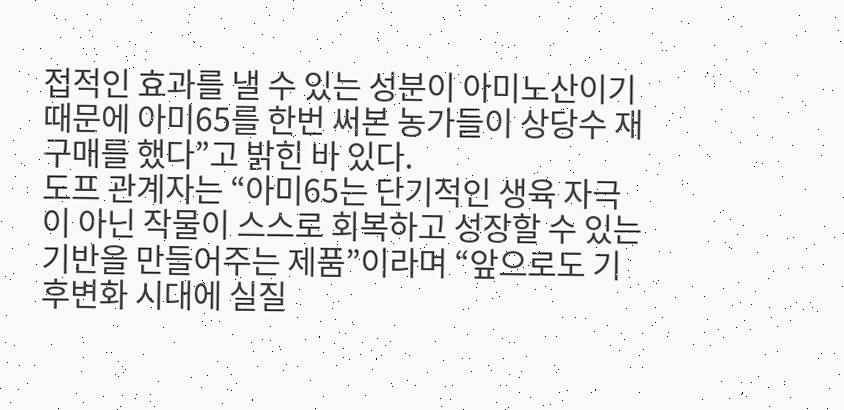접적인 효과를 낼 수 있는 성분이 아미노산이기 때문에 아미65를 한번 써본 농가들이 상당수 재구매를 했다”고 밝힌 바 있다.
도프 관계자는 “아미65는 단기적인 생육 자극이 아닌 작물이 스스로 회복하고 성장할 수 있는 기반을 만들어주는 제품”이라며 “앞으로도 기후변화 시대에 실질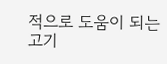적으로 도움이 되는 고기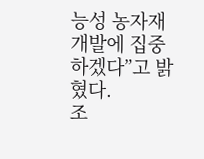능성 농자재 개발에 집중하겠다”고 밝혔다.
조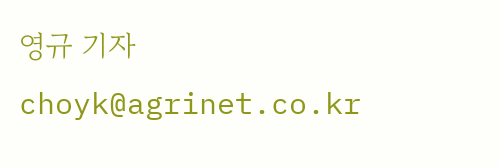영규 기자 choyk@agrinet.co.kr